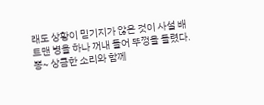래도 상황이 믿기지가 않은 것이 사설 배트맨 병을 하나 꺼내 들어 뚜껑을 돌렸다. 뽕~ 상큼한 소리와 함께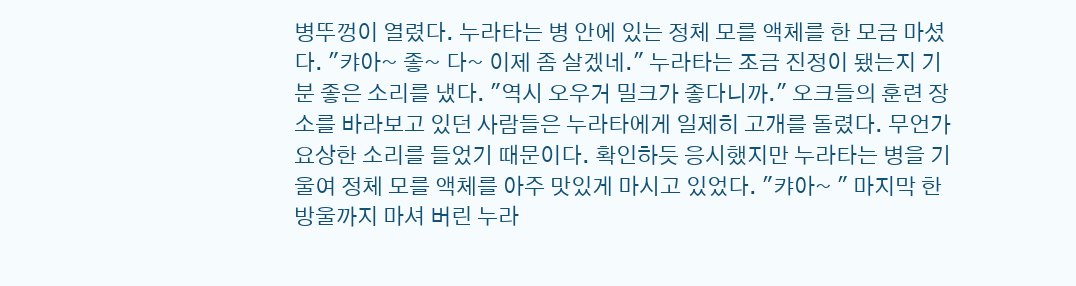병뚜껑이 열렸다. 누라타는 병 안에 있는 정체 모를 액체를 한 모금 마셨다. "캬아~ 좋~ 다~ 이제 좀 살겠네." 누라타는 조금 진정이 됐는지 기분 좋은 소리를 냈다. "역시 오우거 밀크가 좋다니까." 오크들의 훈련 장소를 바라보고 있던 사람들은 누라타에게 일제히 고개를 돌렸다. 무언가 요상한 소리를 들었기 때문이다. 확인하듯 응시했지만 누라타는 병을 기울여 정체 모를 액체를 아주 맛있게 마시고 있었다. "캬아~ " 마지막 한 방울까지 마셔 버린 누라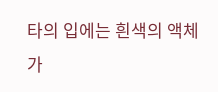타의 입에는 흰색의 액체가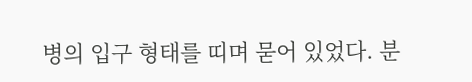병의 입구 형태를 띠며 묻어 있었다. 분